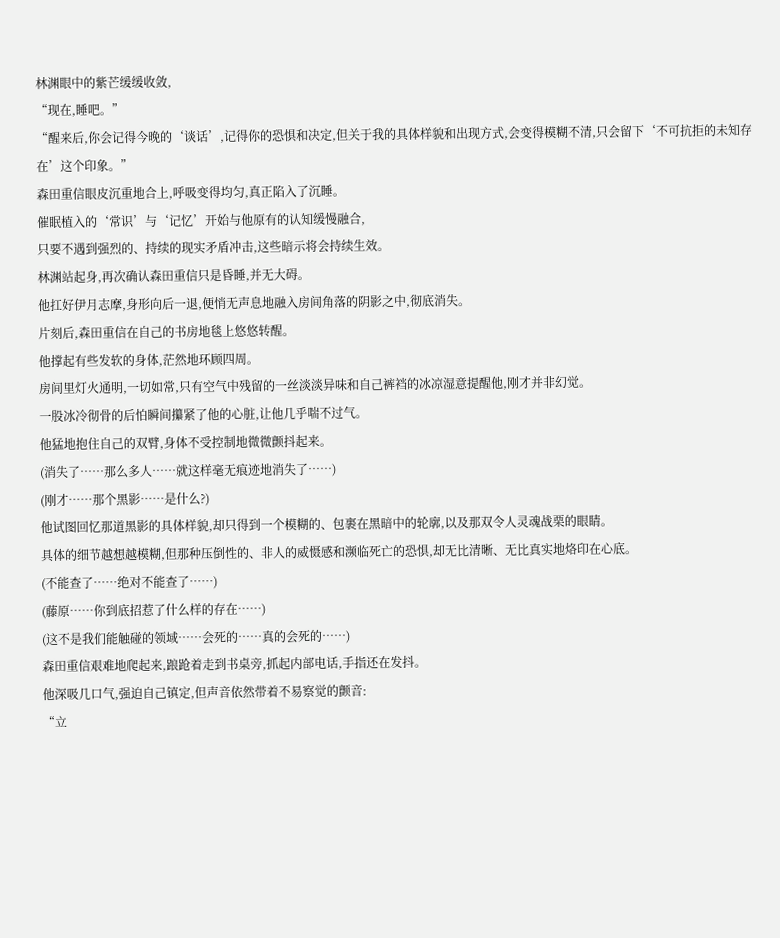林渊眼中的紫芒缓缓收敛,
“现在,睡吧。”
“醒来后,你会记得今晚的‘谈话’,记得你的恐惧和决定,但关于我的具体样貌和出现方式,会变得模糊不清,只会留下‘不可抗拒的未知存在’这个印象。”
森田重信眼皮沉重地合上,呼吸变得均匀,真正陷入了沉睡。
催眠植入的‘常识’与‘记忆’开始与他原有的认知缓慢融合,
只要不遇到强烈的、持续的现实矛盾冲击,这些暗示将会持续生效。
林渊站起身,再次确认森田重信只是昏睡,并无大碍。
他扛好伊月志摩,身形向后一退,便悄无声息地融入房间角落的阴影之中,彻底消失。
片刻后,森田重信在自己的书房地毯上悠悠转醒。
他撑起有些发软的身体,茫然地环顾四周。
房间里灯火通明,一切如常,只有空气中残留的一丝淡淡异味和自己裤裆的冰凉湿意提醒他,刚才并非幻觉。
一股冰冷彻骨的后怕瞬间攥紧了他的心脏,让他几乎喘不过气。
他猛地抱住自己的双臂,身体不受控制地微微颤抖起来。
(消失了……那么多人……就这样毫无痕迹地消失了……)
(刚才……那个黑影……是什么?)
他试图回忆那道黑影的具体样貌,却只得到一个模糊的、包裹在黑暗中的轮廓,以及那双令人灵魂战栗的眼睛。
具体的细节越想越模糊,但那种压倒性的、非人的威慑感和濒临死亡的恐惧,却无比清晰、无比真实地烙印在心底。
(不能查了……绝对不能查了……)
(藤原……你到底招惹了什么样的存在……)
(这不是我们能触碰的领域……会死的……真的会死的……)
森田重信艰难地爬起来,踉跄着走到书桌旁,抓起内部电话,手指还在发抖。
他深吸几口气,强迫自己镇定,但声音依然带着不易察觉的颤音:
“立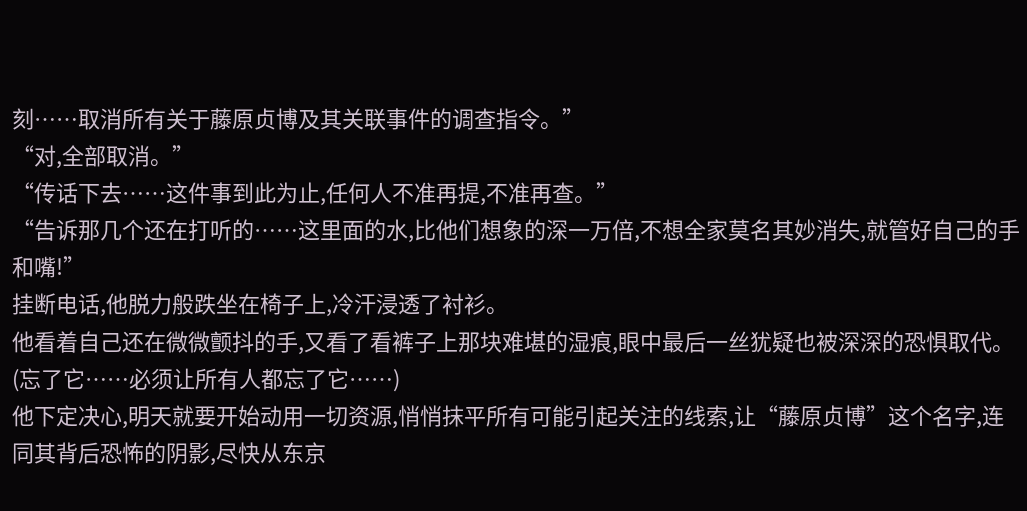刻……取消所有关于藤原贞博及其关联事件的调查指令。”
“对,全部取消。”
“传话下去……这件事到此为止,任何人不准再提,不准再查。”
“告诉那几个还在打听的……这里面的水,比他们想象的深一万倍,不想全家莫名其妙消失,就管好自己的手和嘴!”
挂断电话,他脱力般跌坐在椅子上,冷汗浸透了衬衫。
他看着自己还在微微颤抖的手,又看了看裤子上那块难堪的湿痕,眼中最后一丝犹疑也被深深的恐惧取代。
(忘了它……必须让所有人都忘了它……)
他下定决心,明天就要开始动用一切资源,悄悄抹平所有可能引起关注的线索,让“藤原贞博”这个名字,连同其背后恐怖的阴影,尽快从东京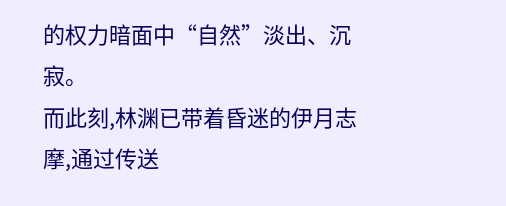的权力暗面中“自然”淡出、沉寂。
而此刻,林渊已带着昏迷的伊月志摩,通过传送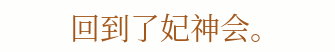回到了妃神会。